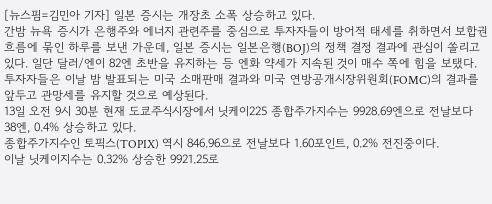[뉴스핌=김민아 기자] 일본 증시는 개장초 소폭 상승하고 있다.
간밤 뉴욕 증시가 은행주와 에너지 관련주를 중심으로 투자자들이 방어적 태세를 취하면서 보합권 흐름에 묶인 하루를 보낸 가운데, 일본 증시는 일본은행(BOJ)의 정책 결정 결과에 관심이 쏠리고 있다. 일단 달러/엔이 82엔 초반을 유지하는 등 엔화 약세가 지속된 것이 매수 쪽에 힘을 보탰다.
투자자들은 이날 밤 발표되는 미국 소매판매 결과와 미국 연방공개시장위원회(FOMC)의 결과를 앞두고 관망세를 유지할 것으로 예상된다.
13일 오전 9시 30분 현재 도쿄주식시장에서 닛케이225 종합주가지수는 9928.69엔으로 전날보다 38엔, 0.4% 상승하고 있다.
종합주가지수인 토픽스(TOPIX) 역시 846.96으로 전날보다 1.60포인트, 0.2% 전진중이다.
이날 닛케이지수는 0.32% 상승한 9921.25로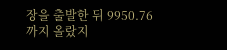장을 출발한 뒤 9950.76까지 올랐지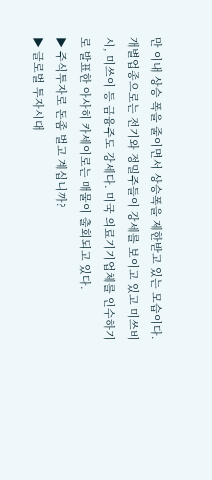만 이내 상승 폭을 줄이면서 상승폭을 제한받고 있는 모습이다.
개별업종으로는 전기와 정밀주들이 강세를 보이고 있고 미쓰비시, 미쓰이 등 금융주도 강세다. 미국 의료기기업체를 인수하기로 발표한 아사히 카세이로는 매물이 출회되고 있다.
▶ 주식투자로 돈좀 벌고 계십니까?
▶ 글로벌 투자시대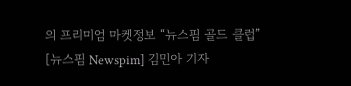의 프리미엄 마켓정보 “뉴스핌 골드 클럽”
[뉴스핌 Newspim] 김민아 기자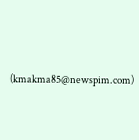(kmakma85@newspim.com)